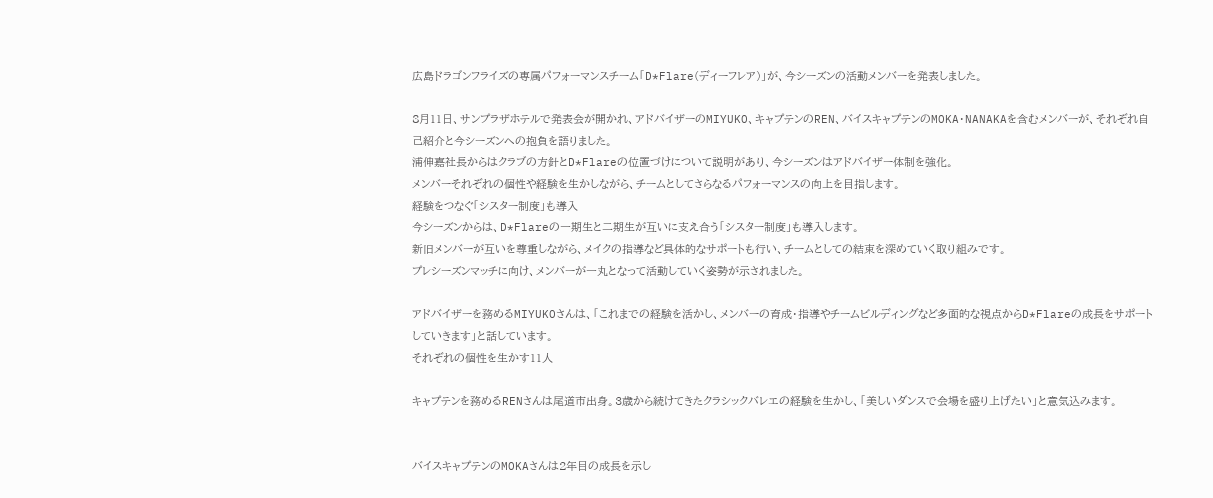広島ドラゴンフライズの専属パフォーマンスチーム「D*Flare(ディーフレア)」が、今シーズンの活動メンバーを発表しました。

8月11日、サンプラザホテルで発表会が開かれ、アドバイザーのMIYUKO、キャプテンのREN、バイスキャプテンのMOKA・NANAKAを含むメンバーが、それぞれ自己紹介と今シーズンへの抱負を語りました。
浦伸嘉社長からはクラブの方針とD*Flareの位置づけについて説明があり、今シーズンはアドバイザー体制を強化。
メンバーそれぞれの個性や経験を生かしながら、チームとしてさらなるパフォーマンスの向上を目指します。
経験をつなぐ「シスター制度」も導入
今シーズンからは、D*Flareの一期生と二期生が互いに支え合う「シスター制度」も導入します。
新旧メンバーが互いを尊重しながら、メイクの指導など具体的なサポートも行い、チームとしての結束を深めていく取り組みです。
プレシーズンマッチに向け、メンバーが一丸となって活動していく姿勢が示されました。

アドバイザーを務めるMIYUKOさんは、「これまでの経験を活かし、メンバーの育成・指導やチームビルディングなど多面的な視点からD*Flareの成長をサポートしていきます」と話しています。
それぞれの個性を生かす11人

キャプテンを務めるRENさんは尾道市出身。3歳から続けてきたクラシックバレエの経験を生かし、「美しいダンスで会場を盛り上げたい」と意気込みます。


バイスキャプテンのMOKAさんは2年目の成長を示し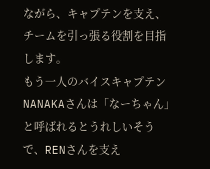ながら、キャプテンを支え、チームを引っ張る役割を目指します。
もう一人のバイスキャプテンNANAKAさんは「なーちゃん」と呼ばれるとうれしいそうで、RENさんを支え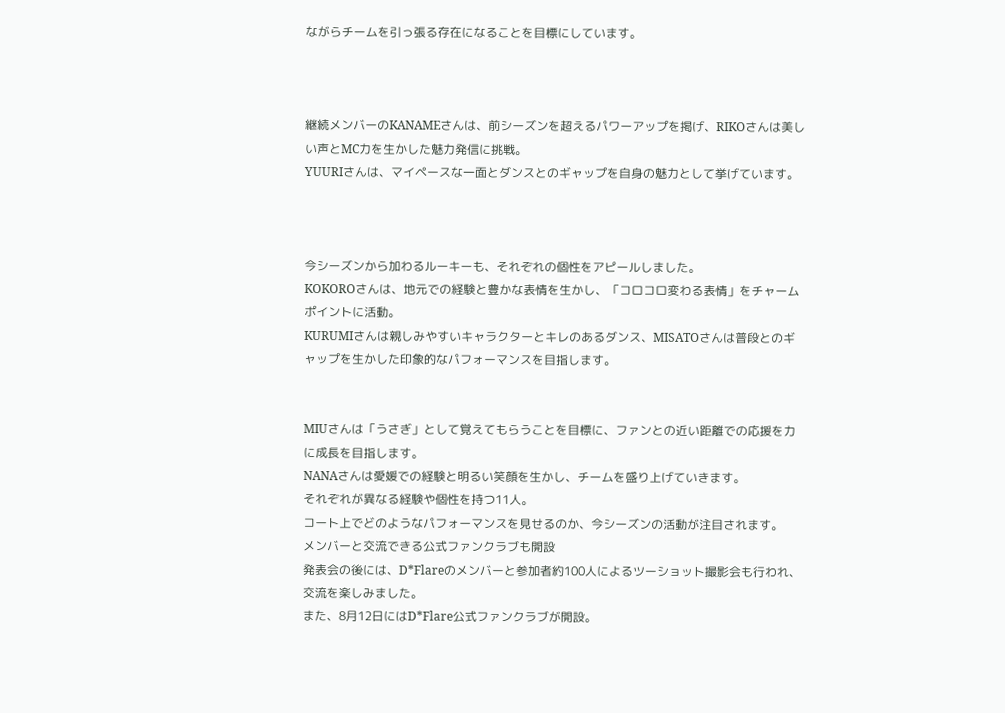ながらチームを引っ張る存在になることを目標にしています。



継続メンバーのKANAMEさんは、前シーズンを超えるパワーアップを掲げ、RIKOさんは美しい声とMC力を生かした魅力発信に挑戦。
YUURIさんは、マイペースな一面とダンスとのギャップを自身の魅力として挙げています。



今シーズンから加わるルーキーも、それぞれの個性をアピールしました。
KOKOROさんは、地元での経験と豊かな表情を生かし、「コロコロ変わる表情」をチャームポイントに活動。
KURUMIさんは親しみやすいキャラクターとキレのあるダンス、MISATOさんは普段とのギャップを生かした印象的なパフォーマンスを目指します。


MIUさんは「うさぎ」として覚えてもらうことを目標に、ファンとの近い距離での応援を力に成長を目指します。
NANAさんは愛媛での経験と明るい笑顔を生かし、チームを盛り上げていきます。
それぞれが異なる経験や個性を持つ11人。
コート上でどのようなパフォーマンスを見せるのか、今シーズンの活動が注目されます。
メンバーと交流できる公式ファンクラブも開設
発表会の後には、D*Flareのメンバーと参加者約100人によるツーショット撮影会も行われ、交流を楽しみました。
また、8月12日にはD*Flare公式ファンクラブが開設。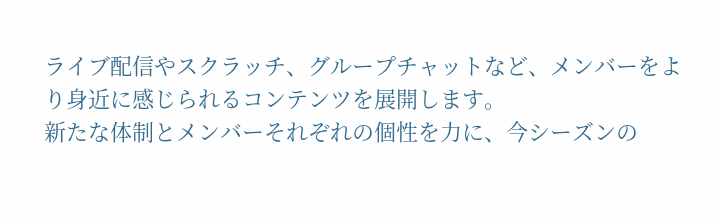ライブ配信やスクラッチ、グループチャットなど、メンバーをより身近に感じられるコンテンツを展開します。
新たな体制とメンバーそれぞれの個性を力に、今シーズンの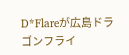D*Flareが広島ドラゴンフライ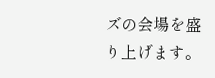ズの会場を盛り上げます。